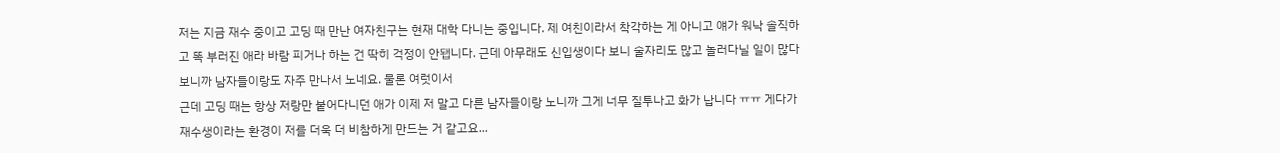저는 지금 재수 중이고 고딩 때 만난 여자친구는 현재 대학 다니는 중입니다. 제 여친이라서 착각하는 게 아니고 얘가 워낙 솔직하고 똑 부러진 애라 바람 피거나 하는 건 딱히 걱정이 안됍니다. 근데 아무래도 신입생이다 보니 술자리도 많고 놀러다닐 일이 많다보니까 남자들이랑도 자주 만나서 노네요. 물론 여럿이서
근데 고딩 때는 항상 저랑만 붙어다니던 애가 이제 저 말고 다른 남자들이랑 노니까 그게 너무 질투나고 화가 납니다 ㅠㅠ 게다가 재수생이라는 환경이 저를 더욱 더 비참하게 만드는 거 같고요...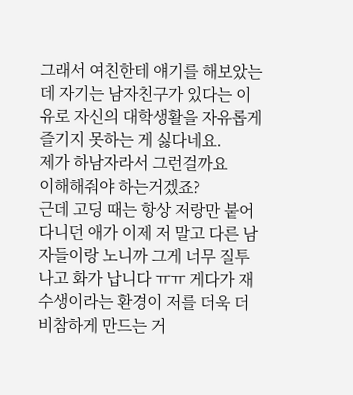그래서 여친한테 얘기를 해보았는데 자기는 남자친구가 있다는 이유로 자신의 대학생활을 자유롭게 즐기지 못하는 게 싫다네요.
제가 하남자라서 그런걸까요
이해해줘야 하는거겠죠?
근데 고딩 때는 항상 저랑만 붙어다니던 애가 이제 저 말고 다른 남자들이랑 노니까 그게 너무 질투나고 화가 납니다 ㅠㅠ 게다가 재수생이라는 환경이 저를 더욱 더 비참하게 만드는 거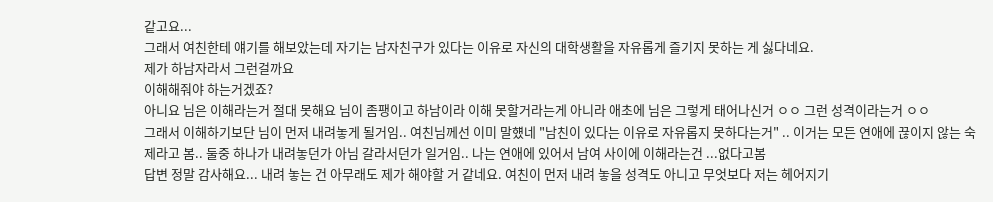같고요...
그래서 여친한테 얘기를 해보았는데 자기는 남자친구가 있다는 이유로 자신의 대학생활을 자유롭게 즐기지 못하는 게 싫다네요.
제가 하남자라서 그런걸까요
이해해줘야 하는거겠죠?
아니요 님은 이해라는거 절대 못해요 님이 좀팽이고 하남이라 이해 못할거라는게 아니라 애초에 님은 그렇게 태어나신거 ㅇㅇ 그런 성격이라는거 ㅇㅇ
그래서 이해하기보단 님이 먼저 내려놓게 될거임.. 여친님께선 이미 말헀네 "남친이 있다는 이유로 자유롭지 못하다는거" .. 이거는 모든 연애에 끊이지 않는 숙제라고 봄.. 둘중 하나가 내려놓던가 아님 갈라서던가 일거임.. 나는 연애에 있어서 남여 사이에 이해라는건 ...없다고봄
답변 정말 감사해요... 내려 놓는 건 아무래도 제가 해야할 거 같네요. 여친이 먼저 내려 놓을 성격도 아니고 무엇보다 저는 헤어지기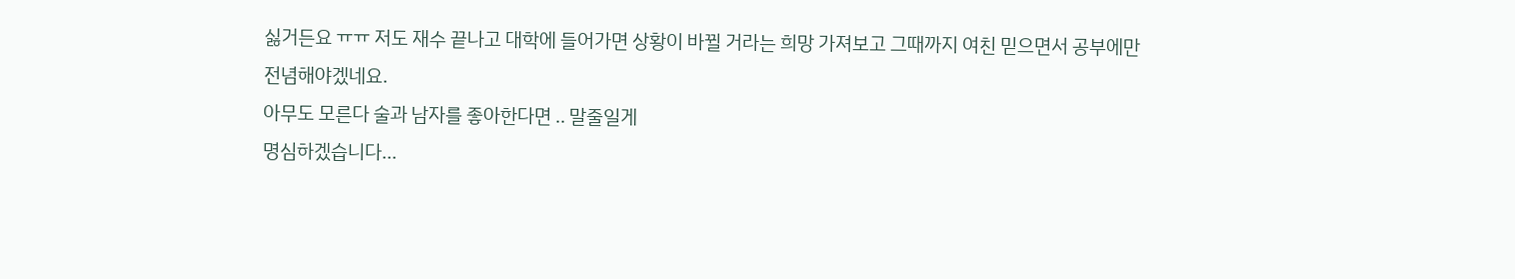싫거든요 ㅠㅠ 저도 재수 끝나고 대학에 들어가면 상황이 바뀔 거라는 희망 가져보고 그때까지 여친 믿으면서 공부에만 전념해야겠네요.
아무도 모른다 술과 남자를 좋아한다면 .. 말줄일게
명심하겠습니다...